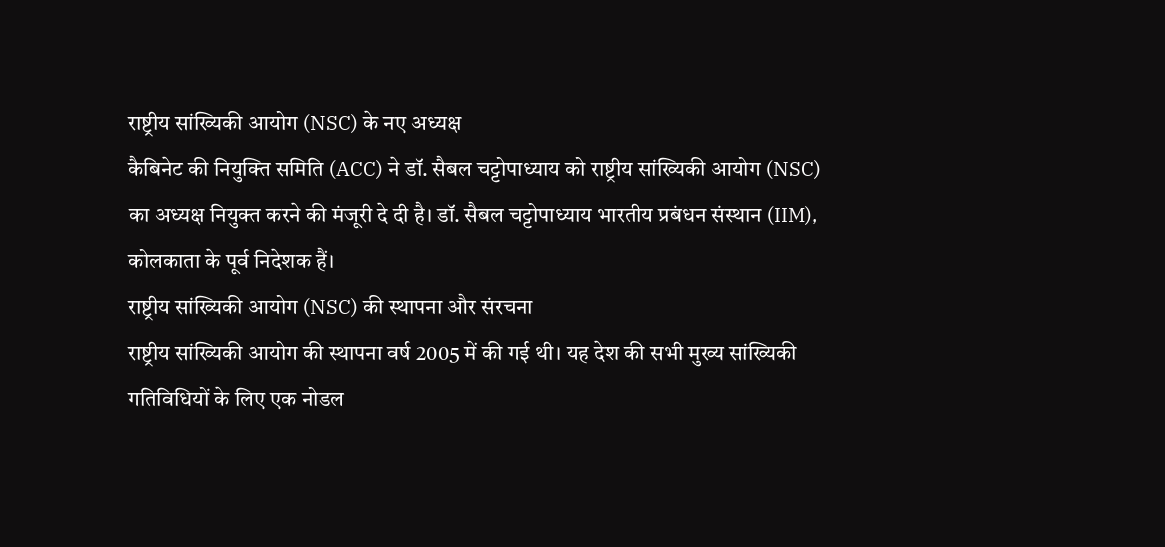राष्ट्रीय सांख्यिकी आयोग (NSC) के नए अध्यक्ष
कैबिनेट की नियुक्ति समिति (ACC) ने डॉ. सैबल चट्टोपाध्याय को राष्ट्रीय सांख्यिकी आयोग (NSC) का अध्यक्ष नियुक्त करने की मंजूरी दे दी है। डॉ. सैबल चट्टोपाध्याय भारतीय प्रबंधन संस्थान (IIM), कोलकाता के पूर्व निदेशक हैं।
राष्ट्रीय सांख्यिकी आयोग (NSC) की स्थापना और संरचना
राष्ट्रीय सांख्यिकी आयोग की स्थापना वर्ष 2005 में की गई थी। यह देश की सभी मुख्य सांख्यिकी गतिविधियों के लिए एक नोडल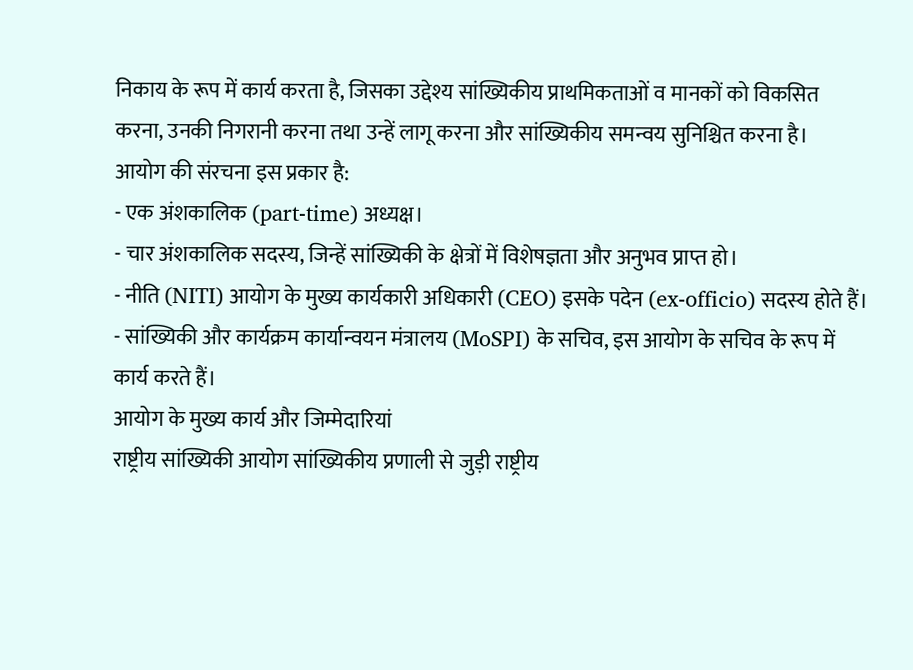निकाय के रूप में कार्य करता है, जिसका उद्देश्य सांख्यिकीय प्राथमिकताओं व मानकों को विकसित करना, उनकी निगरानी करना तथा उन्हें लागू करना और सांख्यिकीय समन्वय सुनिश्चित करना है।
आयोग की संरचना इस प्रकार है:
- एक अंशकालिक (part-time) अध्यक्ष।
- चार अंशकालिक सदस्य, जिन्हें सांख्यिकी के क्षेत्रों में विशेषज्ञता और अनुभव प्राप्त हो।
- नीति (NITI) आयोग के मुख्य कार्यकारी अधिकारी (CEO) इसके पदेन (ex-officio) सदस्य होते हैं।
- सांख्यिकी और कार्यक्रम कार्यान्वयन मंत्रालय (MoSPI) के सचिव, इस आयोग के सचिव के रूप में कार्य करते हैं।
आयोग के मुख्य कार्य और जिम्मेदारियां
राष्ट्रीय सांख्यिकी आयोग सांख्यिकीय प्रणाली से जुड़ी राष्ट्रीय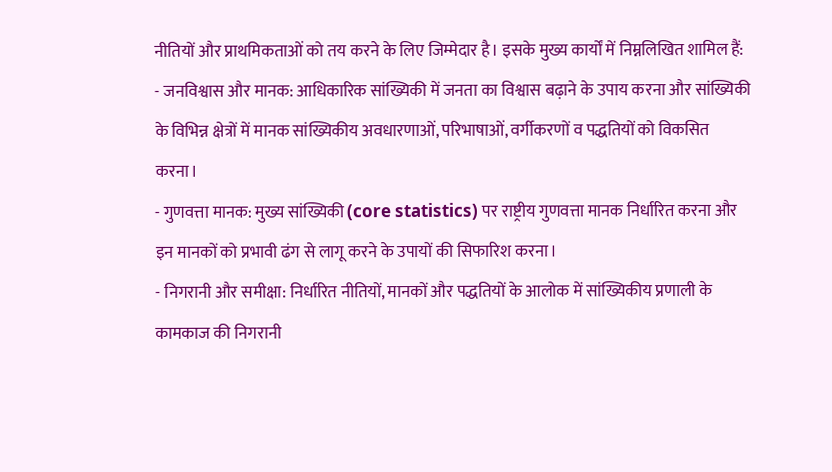नीतियों और प्राथमिकताओं को तय करने के लिए जिम्मेदार है। इसके मुख्य कार्यों में निम्नलिखित शामिल हैं:
- जनविश्वास और मानक: आधिकारिक सांख्यिकी में जनता का विश्वास बढ़ाने के उपाय करना और सांख्यिकी के विभिन्न क्षेत्रों में मानक सांख्यिकीय अवधारणाओं, परिभाषाओं, वर्गीकरणों व पद्धतियों को विकसित करना।
- गुणवत्ता मानक: मुख्य सांख्यिकी (core statistics) पर राष्ट्रीय गुणवत्ता मानक निर्धारित करना और इन मानकों को प्रभावी ढंग से लागू करने के उपायों की सिफारिश करना।
- निगरानी और समीक्षा: निर्धारित नीतियों, मानकों और पद्धतियों के आलोक में सांख्यिकीय प्रणाली के कामकाज की निगरानी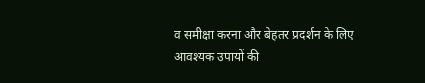व समीक्षा करना और बेहतर प्रदर्शन के लिए आवश्यक उपायों की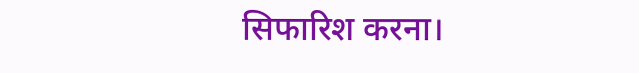सिफारिश करना।